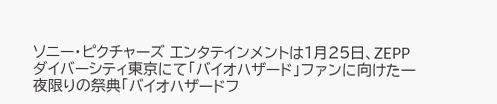ソニー・ピクチャーズ エンタテインメントは1月25日、ZEPP ダイバーシティ東京にて「バイオハザード」ファンに向けた一夜限りの祭典「バイオハザードフ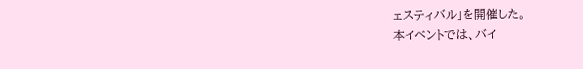ェスティバル」を開催した。
本イベントでは、バイ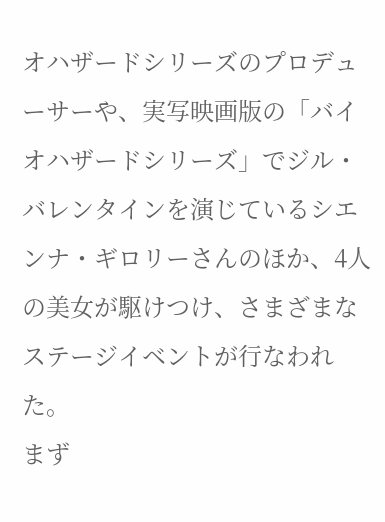オハザードシリーズのプロデューサーや、実写映画版の「バイオハザードシリーズ」でジル・バレンタインを演じているシエンナ・ギロリーさんのほか、4人の美女が駆けつけ、さまざまなステージイベントが行なわれた。
まず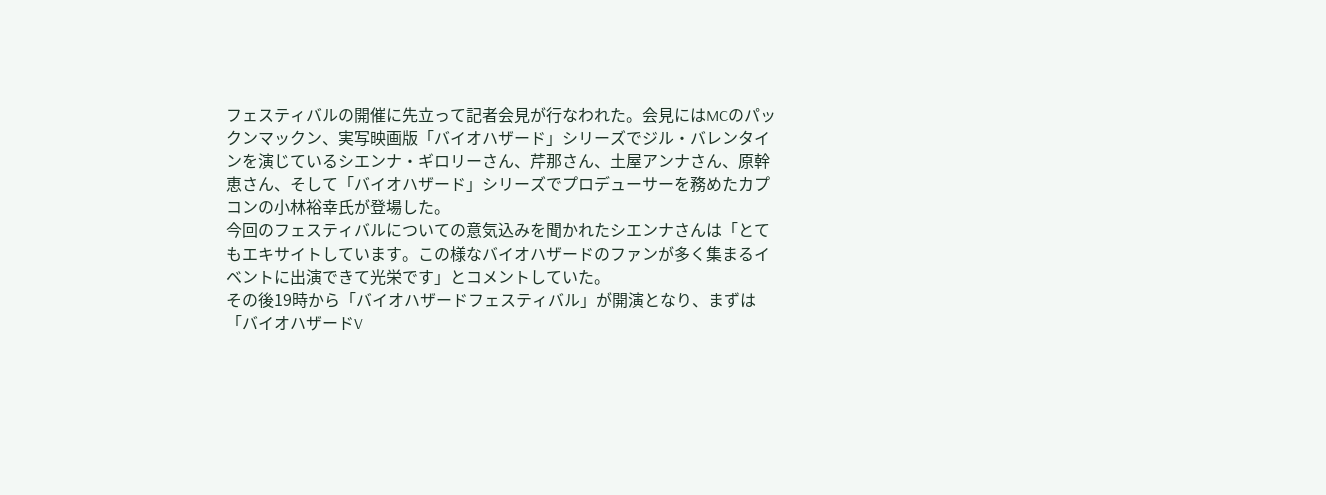フェスティバルの開催に先立って記者会見が行なわれた。会見にはMCのパックンマックン、実写映画版「バイオハザード」シリーズでジル・バレンタインを演じているシエンナ・ギロリーさん、芹那さん、土屋アンナさん、原幹恵さん、そして「バイオハザード」シリーズでプロデューサーを務めたカプコンの小林裕幸氏が登場した。
今回のフェスティバルについての意気込みを聞かれたシエンナさんは「とてもエキサイトしています。この様なバイオハザードのファンが多く集まるイベントに出演できて光栄です」とコメントしていた。
その後19時から「バイオハザードフェスティバル」が開演となり、まずは「バイオハザードV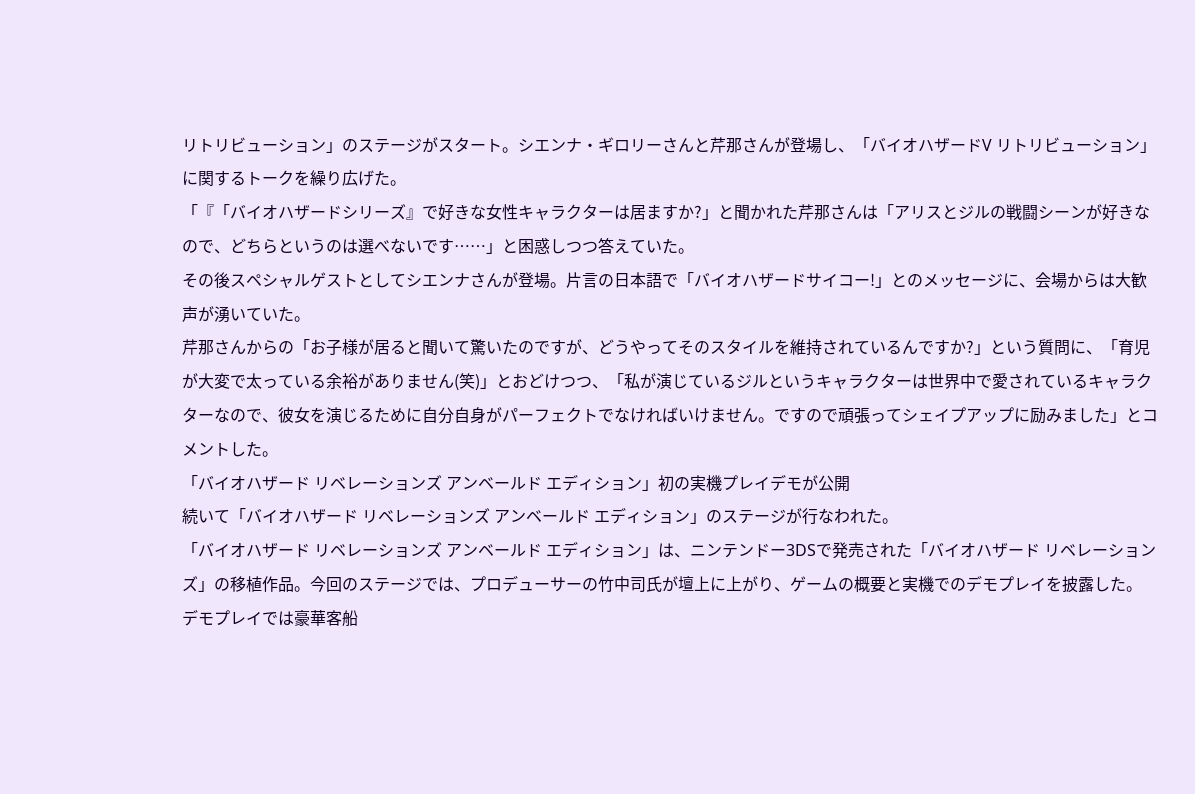リトリビューション」のステージがスタート。シエンナ・ギロリーさんと芹那さんが登場し、「バイオハザードV リトリビューション」に関するトークを繰り広げた。
「『「バイオハザードシリーズ』で好きな女性キャラクターは居ますか?」と聞かれた芹那さんは「アリスとジルの戦闘シーンが好きなので、どちらというのは選べないです……」と困惑しつつ答えていた。
その後スペシャルゲストとしてシエンナさんが登場。片言の日本語で「バイオハザードサイコー!」とのメッセージに、会場からは大歓声が湧いていた。
芹那さんからの「お子様が居ると聞いて驚いたのですが、どうやってそのスタイルを維持されているんですか?」という質問に、「育児が大変で太っている余裕がありません(笑)」とおどけつつ、「私が演じているジルというキャラクターは世界中で愛されているキャラクターなので、彼女を演じるために自分自身がパーフェクトでなければいけません。ですので頑張ってシェイプアップに励みました」とコメントした。
「バイオハザード リベレーションズ アンベールド エディション」初の実機プレイデモが公開
続いて「バイオハザード リベレーションズ アンベールド エディション」のステージが行なわれた。
「バイオハザード リベレーションズ アンベールド エディション」は、ニンテンドー3DSで発売された「バイオハザード リベレーションズ」の移植作品。今回のステージでは、プロデューサーの竹中司氏が壇上に上がり、ゲームの概要と実機でのデモプレイを披露した。
デモプレイでは豪華客船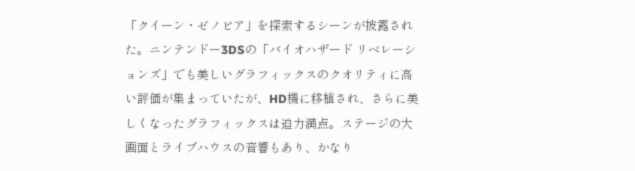「クイーン・ゼノビア」を探索するシーンが披露された。ニンテンドー3DSの「バイオハザード リベレーションズ」でも美しいグラフィックスのクオリティに高い評価が集まっていたが、HD機に移植され、さらに美しくなったグラフィックスは迫力満点。ステージの大画面とライブハウスの音響もあり、かなり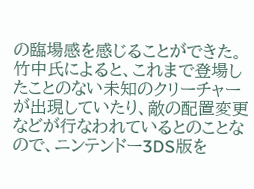の臨場感を感じることができた。
竹中氏によると、これまで登場したことのない未知のクリーチャーが出現していたり、敵の配置変更などが行なわれているとのことなので、ニンテンドー3DS版を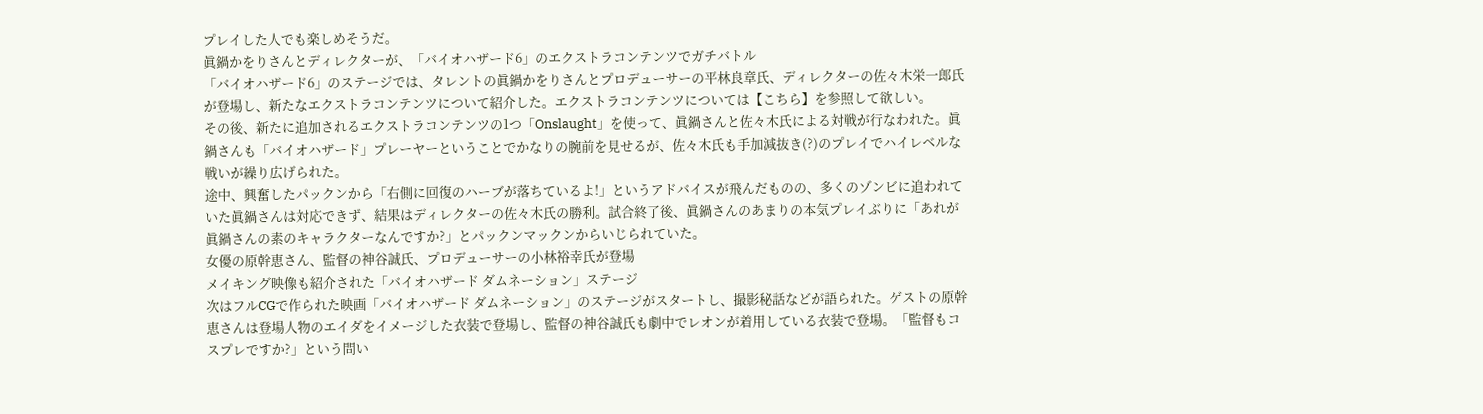プレイした人でも楽しめそうだ。
眞鍋かをりさんとディレクターが、「バイオハザード6」のエクストラコンテンツでガチバトル
「バイオハザード6」のステージでは、タレントの眞鍋かをりさんとプロデューサーの平林良章氏、ディレクターの佐々木栄一郎氏が登場し、新たなエクストラコンテンツについて紹介した。エクストラコンテンツについては【こちら】を参照して欲しい。
その後、新たに追加されるエクストラコンテンツの1つ「Onslaught」を使って、眞鍋さんと佐々木氏による対戦が行なわれた。眞鍋さんも「バイオハザード」プレーヤーということでかなりの腕前を見せるが、佐々木氏も手加減抜き(?)のプレイでハイレベルな戦いが繰り広げられた。
途中、興奮したパックンから「右側に回復のハーブが落ちているよ!」というアドバイスが飛んだものの、多くのゾンビに追われていた眞鍋さんは対応できず、結果はディレクターの佐々木氏の勝利。試合終了後、眞鍋さんのあまりの本気プレイぶりに「あれが眞鍋さんの素のキャラクターなんですか?」とパックンマックンからいじられていた。
女優の原幹恵さん、監督の神谷誠氏、プロデューサーの小林裕幸氏が登場
メイキング映像も紹介された「バイオハザード ダムネーション」ステージ
次はフルCGで作られた映画「バイオハザード ダムネーション」のステージがスタートし、撮影秘話などが語られた。ゲストの原幹恵さんは登場人物のエイダをイメージした衣装で登場し、監督の神谷誠氏も劇中でレオンが着用している衣装で登場。「監督もコスプレですか?」という問い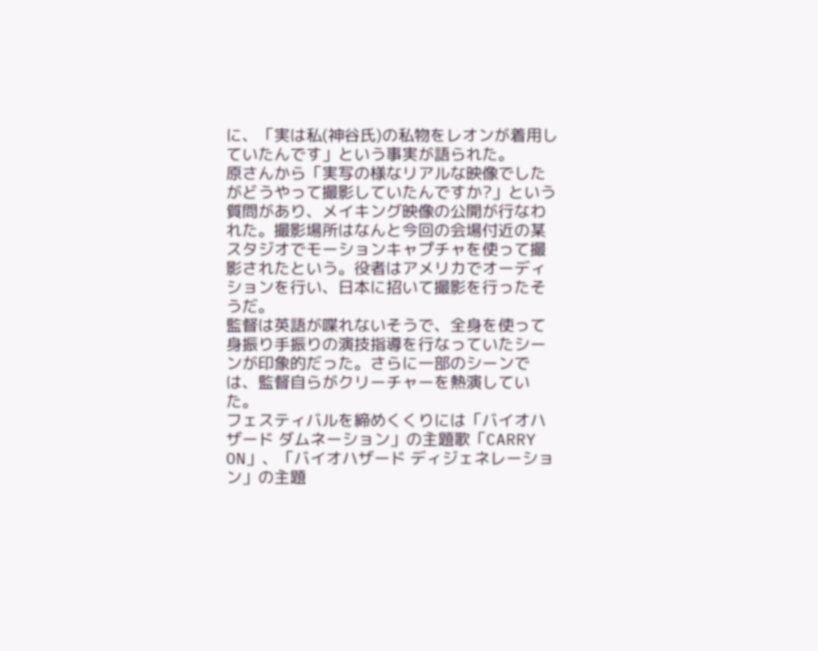に、「実は私(神谷氏)の私物をレオンが着用していたんです」という事実が語られた。
原さんから「実写の様なリアルな映像でしたがどうやって撮影していたんですか?」という質問があり、メイキング映像の公開が行なわれた。撮影場所はなんと今回の会場付近の某スタジオでモーションキャプチャを使って撮影されたという。役者はアメリカでオーディションを行い、日本に招いて撮影を行ったそうだ。
監督は英語が喋れないそうで、全身を使って身振り手振りの演技指導を行なっていたシーンが印象的だった。さらに一部のシーンでは、監督自らがクリーチャーを熱演していた。
フェスティバルを締めくくりには「バイオハザード ダムネーション」の主題歌「CARRY ON」、「バイオハザード ディジェネレーション」の主題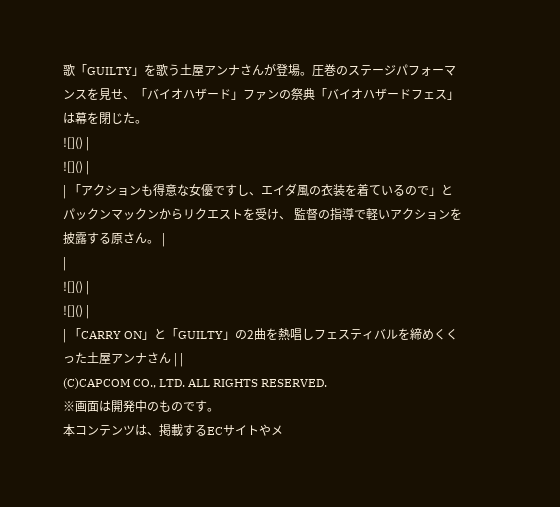歌「GUILTY」を歌う土屋アンナさんが登場。圧巻のステージパフォーマンスを見せ、「バイオハザード」ファンの祭典「バイオハザードフェス」は幕を閉じた。
![]() |
![]() |
| 「アクションも得意な女優ですし、エイダ風の衣装を着ているので」とパックンマックンからリクエストを受け、 監督の指導で軽いアクションを披露する原さん。 |
|
![]() |
![]() |
| 「CARRY ON」と「GUILTY」の2曲を熱唱しフェスティバルを締めくくった土屋アンナさん | |
(C)CAPCOM CO., LTD. ALL RIGHTS RESERVED.
※画面は開発中のものです。
本コンテンツは、掲載するECサイトやメ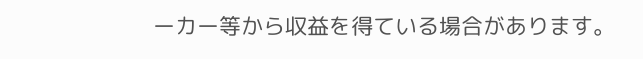ーカー等から収益を得ている場合があります。